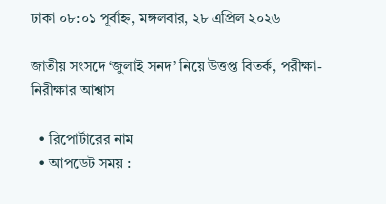ঢাকা ০৮:০১ পূর্বাহ্ন, মঙ্গলবার, ২৮ এপ্রিল ২০২৬

জাতীয় সংসদে ‘জুলাই সনদ’ নিয়ে উত্তপ্ত বিতর্ক, পরীক্ষা-নিরীক্ষার আশ্বাস

  • রিপোর্টারের নাম
  • আপডেট সময় :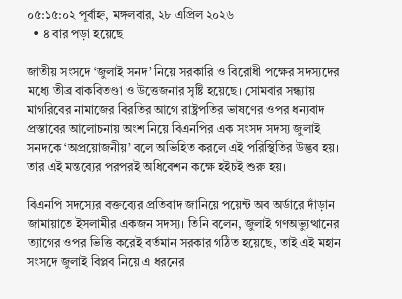০৫:১৫:০২ পূর্বাহ্ন, মঙ্গলবার, ২৮ এপ্রিল ২০২৬
  • ৪ বার পড়া হয়েছে

জাতীয় সংসদে ‘জুলাই সনদ’ নিয়ে সরকারি ও বিরোধী পক্ষের সদস্যদের মধ্যে তীব্র বাকবিতণ্ডা ও উত্তেজনার সৃষ্টি হয়েছে। সোমবার সন্ধ্যায় মাগরিবের নামাজের বিরতির আগে রাষ্ট্রপতির ভাষণের ওপর ধন্যবাদ প্রস্তাবের আলোচনায় অংশ নিয়ে বিএনপির এক সংসদ সদস্য জুলাই সনদকে ‘অপ্রয়োজনীয়’ বলে অভিহিত করলে এই পরিস্থিতির উদ্ভব হয়। তার এই মন্তব্যের পরপরই অধিবেশন কক্ষে হইচই শুরু হয়।

বিএনপি সদস্যের বক্তব্যের প্রতিবাদ জানিয়ে পয়েন্ট অব অর্ডারে দাঁড়ান জামায়াতে ইসলামীর একজন সদস্য। তিনি বলেন, জুলাই গণঅভ্যুত্থানের ত্যাগের ওপর ভিত্তি করেই বর্তমান সরকার গঠিত হয়েছে, তাই এই মহান সংসদে জুলাই বিপ্লব নিয়ে এ ধরনের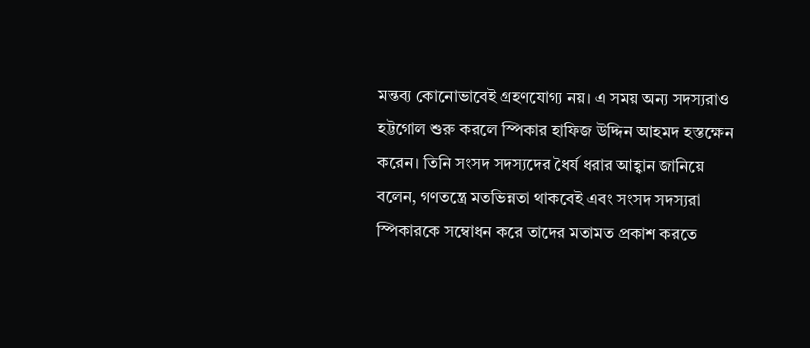মন্তব্য কোনোভাবেই গ্রহণযোগ্য নয়। এ সময় অন্য সদস্যরাও হট্টগোল শুরু করলে স্পিকার হাফিজ উদ্দিন আহমদ হস্তক্ষেন করেন। তিনি সংসদ সদস্যদের ধৈর্য ধরার আহ্বান জানিয়ে বলেন, গণতন্ত্রে মতভিন্নতা থাকবেই এবং সংসদ সদস্যরা স্পিকারকে সম্বোধন করে তাদের মতামত প্রকাশ করতে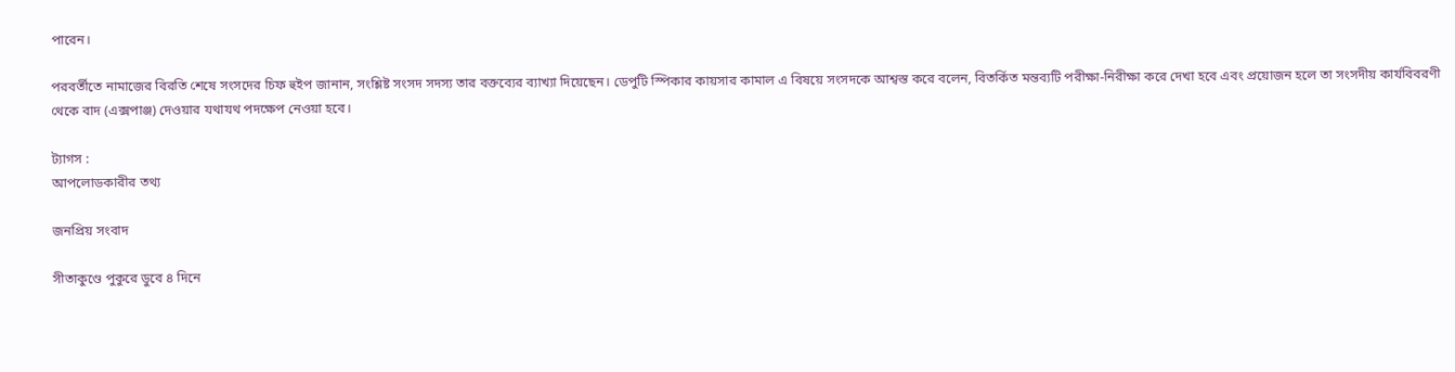পারেন।

পরবর্তীতে নামাজের বিরতি শেষে সংসদের চিফ হুইপ জানান, সংশ্লিষ্ট সংসদ সদস্য তার বক্তব্যের ব্যাখ্যা দিয়েছেন। ডেপুটি স্পিকার কায়সার কামাল এ বিষয়ে সংসদকে আশ্বস্ত করে বলেন, বিতর্কিত মন্তব্যটি পরীক্ষা-নিরীক্ষা করে দেখা হবে এবং প্রয়োজন হলে তা সংসদীয় কার্যবিবরণী থেকে বাদ (এক্সপাঞ্জ) দেওয়ার যথাযথ পদক্ষেপ নেওয়া হবে।

ট্যাগস :
আপলোডকারীর তথ্য

জনপ্রিয় সংবাদ

সীতাকুণ্ডে পুকুরে ডুবে ৪ দিনে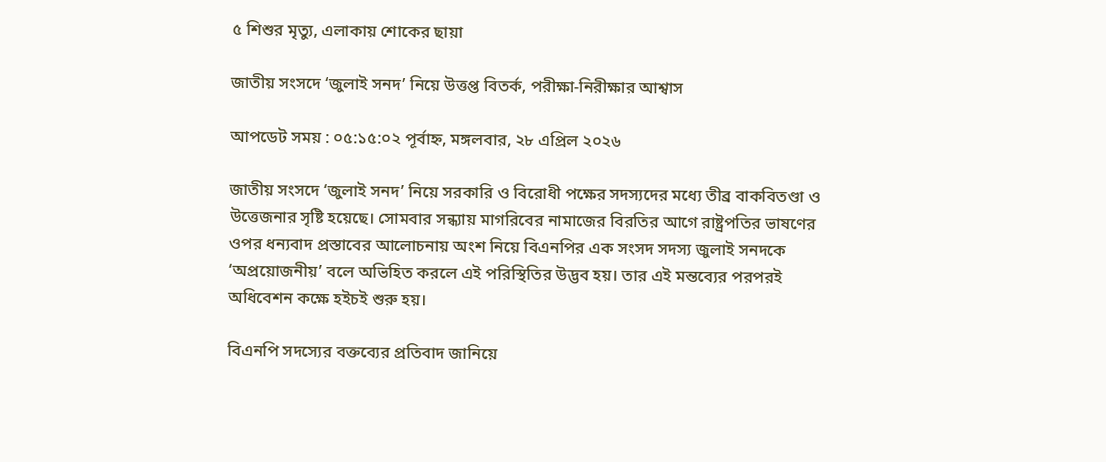৫ শিশুর মৃত্যু, এলাকায় শোকের ছায়া

জাতীয় সংসদে ‘জুলাই সনদ’ নিয়ে উত্তপ্ত বিতর্ক, পরীক্ষা-নিরীক্ষার আশ্বাস

আপডেট সময় : ০৫:১৫:০২ পূর্বাহ্ন, মঙ্গলবার, ২৮ এপ্রিল ২০২৬

জাতীয় সংসদে ‘জুলাই সনদ’ নিয়ে সরকারি ও বিরোধী পক্ষের সদস্যদের মধ্যে তীব্র বাকবিতণ্ডা ও উত্তেজনার সৃষ্টি হয়েছে। সোমবার সন্ধ্যায় মাগরিবের নামাজের বিরতির আগে রাষ্ট্রপতির ভাষণের ওপর ধন্যবাদ প্রস্তাবের আলোচনায় অংশ নিয়ে বিএনপির এক সংসদ সদস্য জুলাই সনদকে ‘অপ্রয়োজনীয়’ বলে অভিহিত করলে এই পরিস্থিতির উদ্ভব হয়। তার এই মন্তব্যের পরপরই অধিবেশন কক্ষে হইচই শুরু হয়।

বিএনপি সদস্যের বক্তব্যের প্রতিবাদ জানিয়ে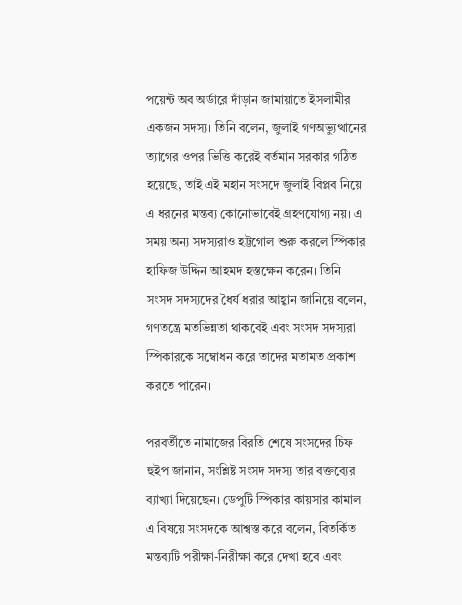পয়েন্ট অব অর্ডারে দাঁড়ান জামায়াতে ইসলামীর একজন সদস্য। তিনি বলেন, জুলাই গণঅভ্যুত্থানের ত্যাগের ওপর ভিত্তি করেই বর্তমান সরকার গঠিত হয়েছে, তাই এই মহান সংসদে জুলাই বিপ্লব নিয়ে এ ধরনের মন্তব্য কোনোভাবেই গ্রহণযোগ্য নয়। এ সময় অন্য সদস্যরাও হট্টগোল শুরু করলে স্পিকার হাফিজ উদ্দিন আহমদ হস্তক্ষেন করেন। তিনি সংসদ সদস্যদের ধৈর্য ধরার আহ্বান জানিয়ে বলেন, গণতন্ত্রে মতভিন্নতা থাকবেই এবং সংসদ সদস্যরা স্পিকারকে সম্বোধন করে তাদের মতামত প্রকাশ করতে পারেন।

পরবর্তীতে নামাজের বিরতি শেষে সংসদের চিফ হুইপ জানান, সংশ্লিষ্ট সংসদ সদস্য তার বক্তব্যের ব্যাখ্যা দিয়েছেন। ডেপুটি স্পিকার কায়সার কামাল এ বিষয়ে সংসদকে আশ্বস্ত করে বলেন, বিতর্কিত মন্তব্যটি পরীক্ষা-নিরীক্ষা করে দেখা হবে এবং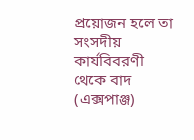প্রয়োজন হলে তা সংসদীয় কার্যবিবরণী থেকে বাদ (এক্সপাঞ্জ)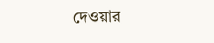দেওয়ার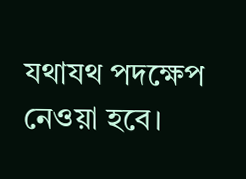যথাযথ পদক্ষেপ নেওয়া হবে।